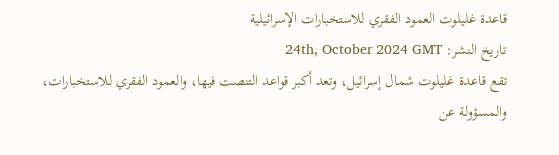قاعدة غليلوت العمود الفقري للاستخبارات الإسرائيلية
تاريخ النشر: 24th, October 2024 GMT
تقع قاعدة غليلوت شمال إسرائيل، وتعد أكبر قواعد التنصت فيها، والعمود الفقري للاستخبارات، والمسؤولة عن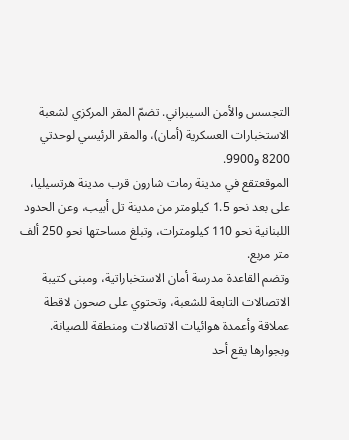التجسس والأمن السيبراني. تضمّ المقر المركزي لشعبة الاستخبارات العسكرية (أمان)، والمقر الرئيسي لوحدتي 8200 و9900.
الموقعتقع في مدينة رمات شارون قرب مدينة هرتسيليا، على بعد نحو 1.5 كيلومتر من مدينة تل أبيب، وعن الحدود اللبنانية نحو 110 كيلومترات، وتبلغ مساحتها نحو 250 ألف متر مربع.
وتضم القاعدة مدرسة أمان الاستخباراتية، ومبنى كتيبة الاتصالات التابعة للشعبة، وتحتوي على صحون لاقطة عملاقة وأعمدة هوائيات الاتصالات ومنطقة للصيانة.
وبجوارها يقع أحد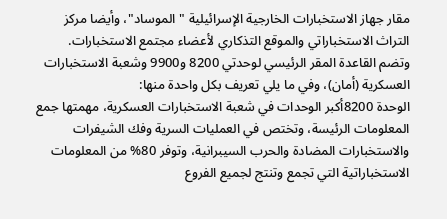مقار جهاز الاستخبارات الخارجية الإسرائيلية "الموساد"، وأيضا مركز التراث الاستخباراتي والموقع التذكاري لأعضاء مجتمع الاستخبارات.
وتضم القاعدة المقر الرئيسي لوحدتي 8200 و9900 وشعبة الاستخبارات العسكرية (أمان)، وفي ما يلي تعريف بكل واحدة منها:
الوحدة 8200أكبر الوحدات في شعبة الاستخبارات العسكرية، مهمتها جمع المعلومات الرئيسة، وتختص في العمليات السرية وفك الشيفرات والاستخبارات المضادة والحرب السيبرانية، وتوفر 80% من المعلومات الاستخباراتية التي تجمع وتنتج لجميع الفروع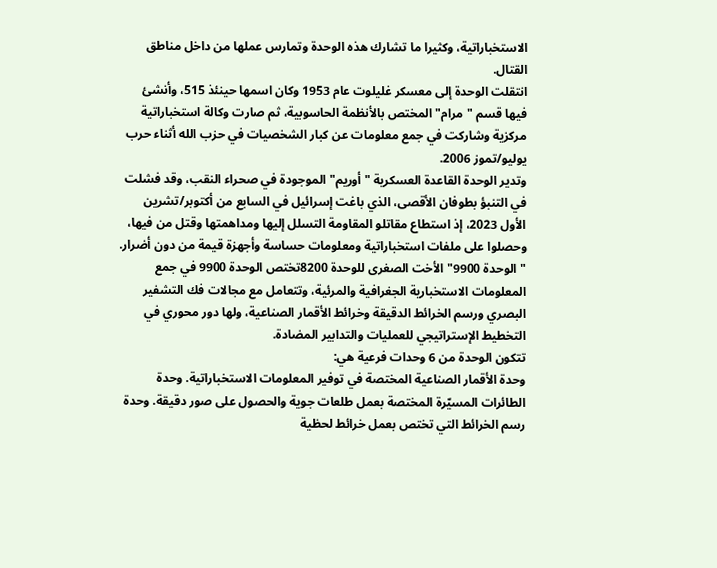الاستخباراتية، وكثيرا ما تشارك هذه الوحدة وتمارس عملها من داخل مناطق القتال.
انتقلت الوحدة إلى معسكر غليلوت عام 1953 وكان اسمها حينئذ 515، وأنشئ فيها قسم "مرام" المختص بالأنظمة الحاسوبية، ثم صارت وكالة استخباراتية مركزية وشاركت في جمع معلومات عن كبار الشخصيات في حزب الله أثناء حرب يوليو/تموز 2006.
وتدير الوحدة القاعدة العسكرية "أوريم" الموجودة في صحراء النقب، وقد فشلت في التنبؤ بطوفان الأقصى، الذي باغت إسرائيل في السابع من أكتوبر/تشرين الأول 2023، إذ استطاع مقاتلو المقاومة التسلل إليها ومداهمتها وقتل من فيها، وحصلوا على ملفات استخباراتية ومعلومات حساسة وأجهزة قيمة من دون أضرار.
"الوحدة 9900" الأخت الصغرى للوحدة 8200تختص الوحدة 9900 في جمع المعلومات الاستخبارية الجغرافية والمرئية، وتتعامل مع مجالات فك التشفير البصري ورسم الخرائط الدقيقة وخرائط الأقمار الصناعية، ولها دور محوري في التخطيط الإستراتيجي للعمليات والتدابير المضادة.
تتكون الوحدة من 6 وحدات فرعية هي:
وحدة الأقمار الصناعية المختصة في توفير المعلومات الاستخباراتية. وحدة الطائرات المسيّرة المختصة بعمل طلعات جوية والحصول على صور دقيقة. وحدة رسم الخرائط التي تختص بعمل خرائط لحظية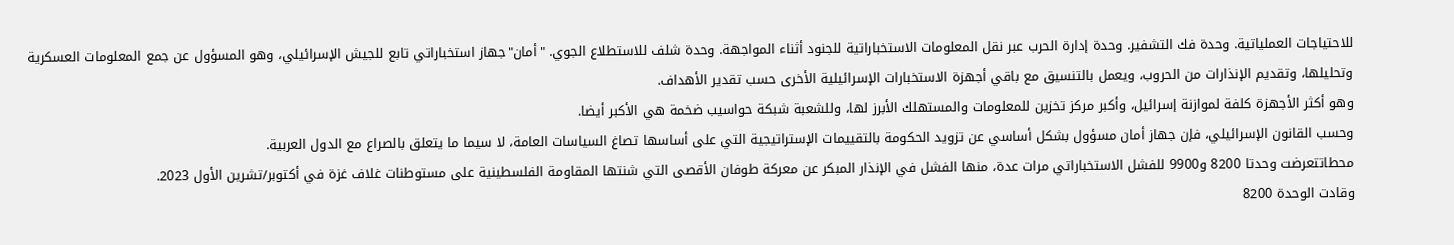للاحتياجات العملياتية. وحدة فك التشفير. وحدة إدارة الحرب عبر نقل المعلومات الاستخباراتية للجنود أثناء المواجهة. وحدة شلف للاستطلاع الجوي. "أمان"جهاز استخباراتي تابع للجيش الإسرائيلي، وهو المسؤول عن جمع المعلومات العسكرية وتحليلها، وتقديم الإنذارات من الحروب، ويعمل بالتنسيق مع باقي أجهزة الاستخبارات الإسرائيلية الأخرى حسب تقدير الأهداف.
وهو أكثر الأجهزة كلفة لموازنة إسرائيل، وأكبر مركز تخزين للمعلومات والمستهلك الأبرز لها، وللشعبة شبكة حواسيب ضخمة هي الأكبر أيضا.
وحسب القانون الإسرائيلي، فإن جهاز أمان مسؤول بشكل أساسي عن تزويد الحكومة بالتقييمات الإستراتيجية التي على أساسها تصاغ السياسات العامة، لا سيما ما يتعلق بالصراع مع الدول العربية.
محطاتتعرضت وحدتا 8200 و9900 للفشل الاستخباراتي مرات عدة، منها الفشل في الإنذار المبكر عن معركة طوفان الأقصى التي شنتها المقاومة الفلسطينية على مستوطنات غلاف غزة في أكتوبر/تشرين الأول 2023.
وقادت الوحدة 8200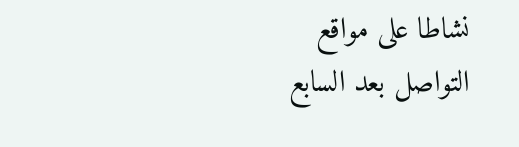نشاطا على مواقع التواصل بعد السابع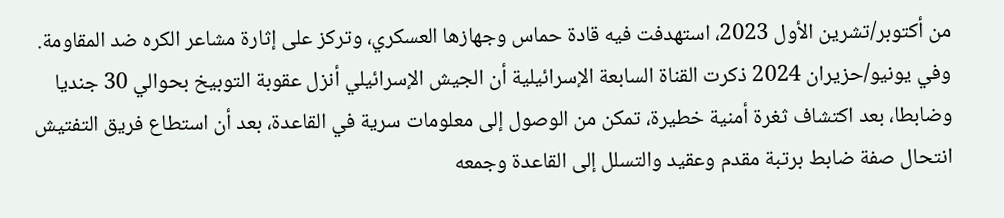من أكتوبر/تشرين الأول 2023، استهدفت فيه قادة حماس وجهازها العسكري، وتركز على إثارة مشاعر الكره ضد المقاومة.
وفي يونيو/حزيران 2024 ذكرت القناة السابعة الإسرائيلية أن الجيش الإسرائيلي أنزل عقوبة التوبيخ بحوالي 30 جنديا وضابطا، بعد اكتشاف ثغرة أمنية خطيرة، تمكن من الوصول إلى معلومات سرية في القاعدة، بعد أن استطاع فريق التفتيش انتحال صفة ضابط برتبة مقدم وعقيد والتسلل إلى القاعدة وجمعه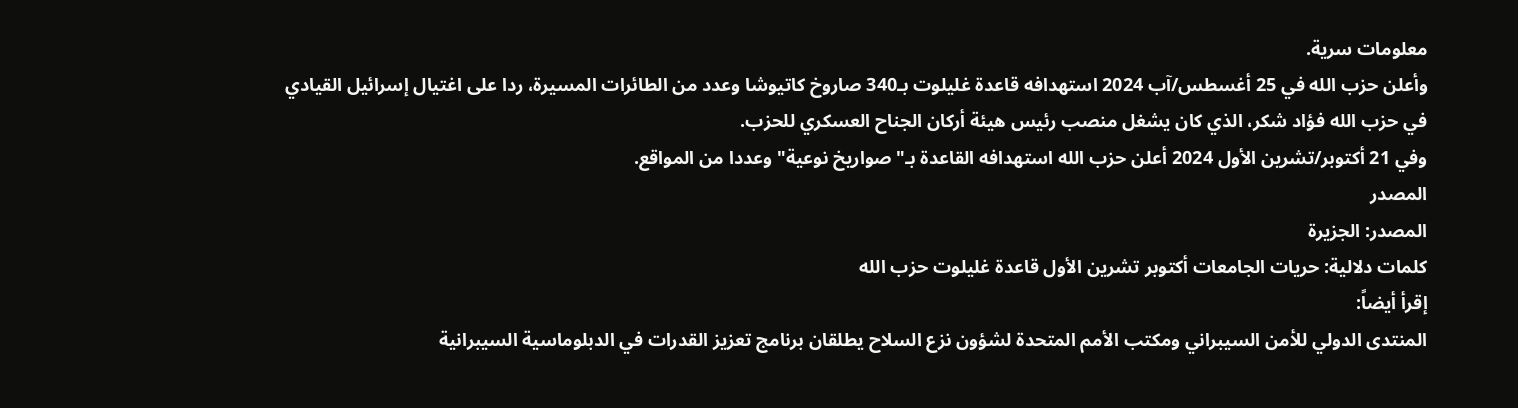معلومات سرية.
وأعلن حزب الله في 25 أغسطس/آب 2024 استهدافه قاعدة غليلوت بـ340 صاروخ كاتيوشا وعدد من الطائرات المسيرة، ردا على اغتيال إسرائيل القيادي في حزب الله فؤاد شكر، الذي كان يشغل منصب رئيس هيئة أركان الجناح العسكري للحزب.
وفي 21 أكتوبر/تشرين الأول 2024 أعلن حزب الله استهدافه القاعدة بـ"صواريخ نوعية" وعددا من المواقع.
المصدر
المصدر: الجزيرة
كلمات دلالية: حريات الجامعات أکتوبر تشرین الأول قاعدة غلیلوت حزب الله
إقرأ أيضاً:
المنتدى الدولي للأمن السيبراني ومكتب الأمم المتحدة لشؤون نزع السلاح يطلقان برنامج تعزيز القدرات في الدبلوماسية السيبرانية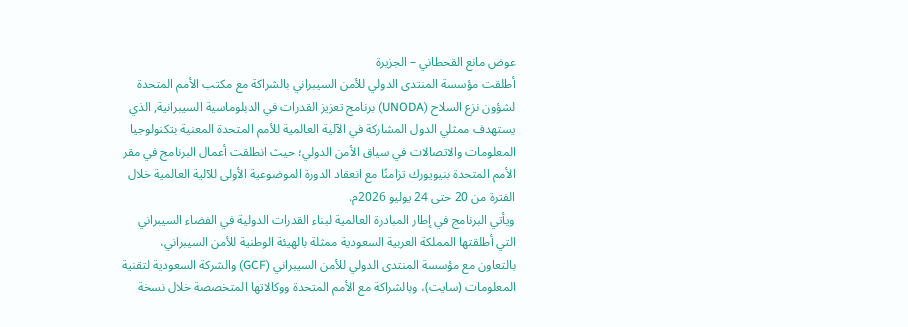عوض مانع القحطاني – الجزيرة
أطلقت مؤسسة المنتدى الدولي للأمن السيبراني بالشراكة مع مكتب الأمم المتحدة لشؤون نزع السلاح (UNODA) برنامج تعزيز القدرات في الدبلوماسية السيبرانية, الذي يستهدف ممثلي الدول المشاركة في الآلية العالمية للأمم المتحدة المعنية بتكنولوجيا المعلومات والاتصالات في سياق الأمن الدولي؛ حيث انطلقت أعمال البرنامج في مقر الأمم المتحدة بنيويورك تزامنًا مع انعقاد الدورة الموضوعية الأولى للآلية العالمية خلال الفترة من 20 حتى 24 يوليو 2026م.
ويأتي البرنامج في إطار المبادرة العالمية لبناء القدرات الدولية في الفضاء السيبراني التي أطلقتها المملكة العربية السعودية ممثلة بالهيئة الوطنية للأمن السيبراني، بالتعاون مع مؤسسة المنتدى الدولي للأمن السيبراني (GCF) والشركة السعودية لتقنية المعلومات (سايت)، وبالشراكة مع الأمم المتحدة ووكالاتها المتخصصة خلال نسخة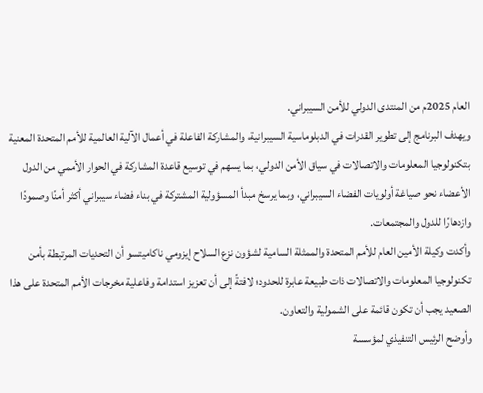العام 2025م من المنتدى الدولي للأمن السيبراني.
ويهدف البرنامج إلى تطوير القدرات في الدبلوماسية السيبرانية، والمشاركة الفاعلة في أعمال الآلية العالمية للأمم المتحدة المعنية بتكنولوجيا المعلومات والاتصالات في سياق الأمن الدولي، بما يسهم في توسيع قاعدة المشاركة في الحوار الأممي من الدول الأعضاء نحو صياغة أولويات الفضاء السيبراني، وبما يرسخ مبدأ المسؤولية المشتركة في بناء فضاء سيبراني أكثر أمنًا وصمودًا وازدهارًا للدول والمجتمعات.
وأكدت وكيلة الأمين العام للأمم المتحدة والممثلة السامية لشؤون نزع السلاح إيزومي ناكاميتسو أن التحديات المرتبطة بأمن تكنولوجيا المعلومات والاتصالات ذات طبيعة عابرة للحدود؛ لافتةً إلى أن تعزيز استدامة وفاعلية مخرجات الأمم المتحدة على هذا الصعيد يجب أن تكون قائمة على الشمولية والتعاون.
وأوضح الرئيس التنفيذي لمؤسسة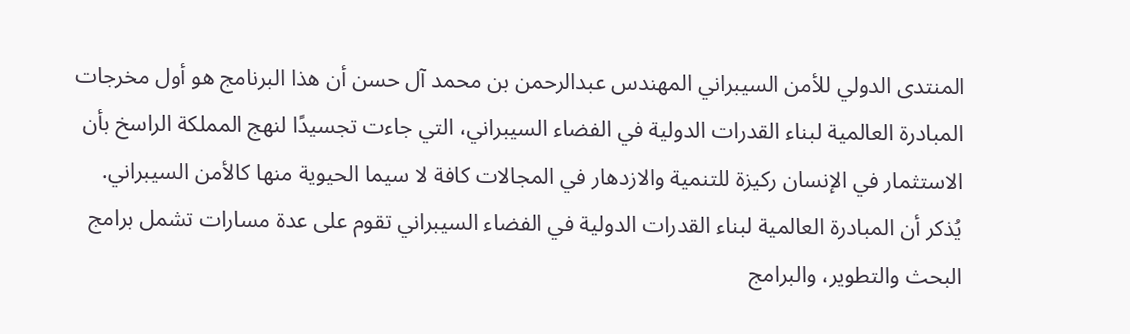المنتدى الدولي للأمن السيبراني المهندس عبدالرحمن بن محمد آل حسن أن هذا البرنامج هو أول مخرجات المبادرة العالمية لبناء القدرات الدولية في الفضاء السيبراني، التي جاءت تجسيدًا لنهج المملكة الراسخ بأن الاستثمار في الإنسان ركيزة للتنمية والازدهار في المجالات كافة لا سيما الحيوية منها كالأمن السيبراني.
يُذكر أن المبادرة العالمية لبناء القدرات الدولية في الفضاء السيبراني تقوم على عدة مسارات تشمل برامج البحث والتطوير، والبرامج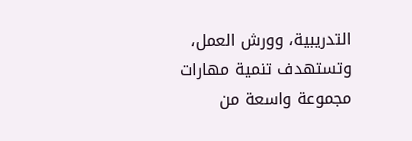التدريبية، وورش العمل، وتستهدف تنمية مهارات مجموعة واسعة من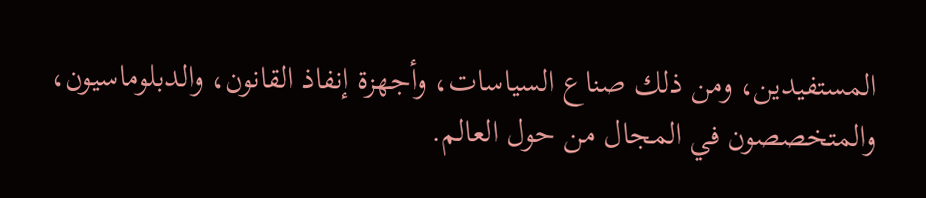المستفيدين، ومن ذلك صناع السياسات، وأجهزة إنفاذ القانون، والدبلوماسيون، والمتخصصون في المجال من حول العالم.